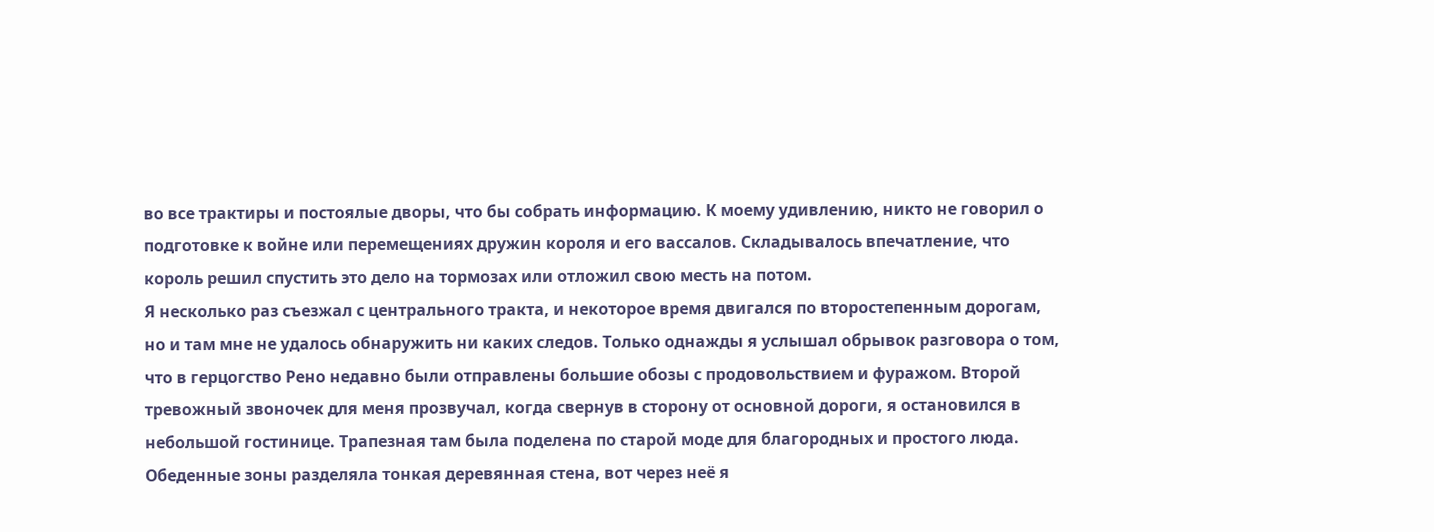во все трактиры и постоялые дворы, что бы собрать информацию. К моему удивлению, никто не говорил о подготовке к войне или перемещениях дружин короля и его вассалов. Складывалось впечатление, что король решил спустить это дело на тормозах или отложил свою месть на потом.
Я несколько раз съезжал с центрального тракта, и некоторое время двигался по второстепенным дорогам, но и там мне не удалось обнаружить ни каких следов. Только однажды я услышал обрывок разговора о том, что в герцогство Рено недавно были отправлены большие обозы с продовольствием и фуражом. Второй тревожный звоночек для меня прозвучал, когда свернув в сторону от основной дороги, я остановился в небольшой гостинице. Трапезная там была поделена по старой моде для благородных и простого люда. Обеденные зоны разделяла тонкая деревянная стена, вот через неё я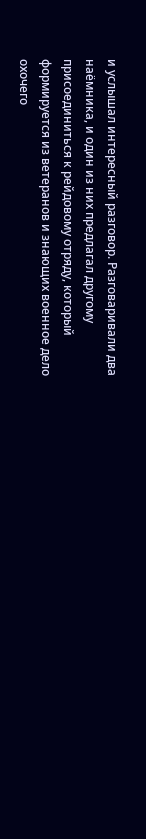и услышал интересный разговор. Разговаривали два наёмника, и один из них предлагал другому присоединиться к рейдовому отряду, который формируется из ветеранов и знающих военное дело охочего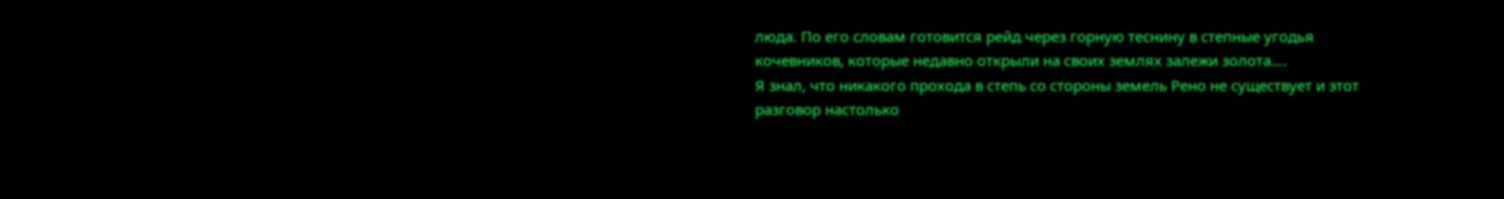люда. По его словам готовится рейд через горную теснину в степные угодья кочевников, которые недавно открыли на своих землях залежи золота….
Я знал, что никакого прохода в степь со стороны земель Рено не существует и этот разговор настолько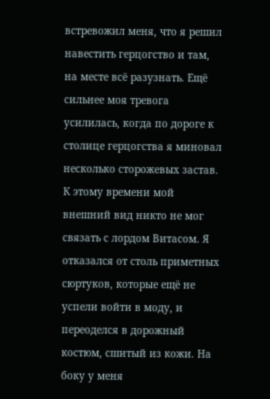встревожил меня, что я решил навестить герцогство и там, на месте всё разузнать. Ещё сильнее моя тревога усилилась, когда по дороге к столице герцогства я миновал несколько сторожевых застав. К этому времени мой внешний вид никто не мог связать с лордом Витасом. Я отказался от столь приметных сюртуков, которые ещё не успели войти в моду, и переоделся в дорожный костюм, сшитый из кожи. На боку у меня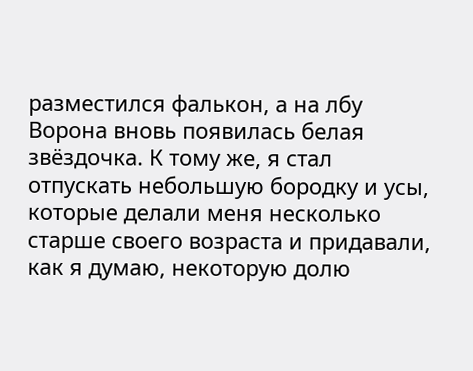разместился фалькон, а на лбу Ворона вновь появилась белая звёздочка. К тому же, я стал отпускать небольшую бородку и усы, которые делали меня несколько старше своего возраста и придавали, как я думаю, некоторую долю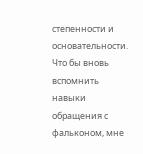степенности и основательности.
Что бы вновь вспомнить навыки обращения с фальконом, мне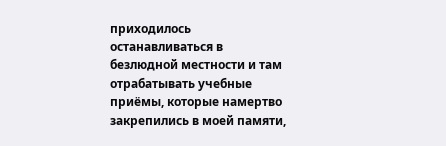приходилось останавливаться в безлюдной местности и там отрабатывать учебные приёмы, которые намертво закрепились в моей памяти,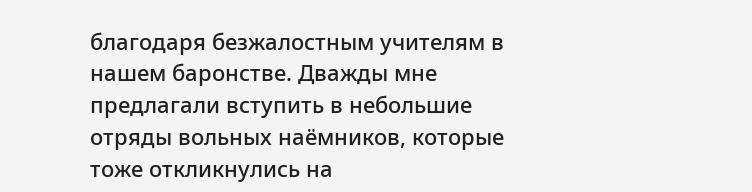благодаря безжалостным учителям в нашем баронстве. Дважды мне предлагали вступить в небольшие отряды вольных наёмников, которые тоже откликнулись на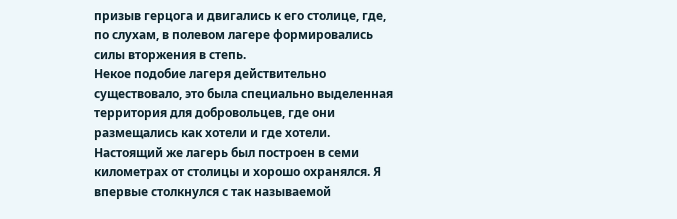призыв герцога и двигались к его столице, где, по слухам, в полевом лагере формировались силы вторжения в степь.
Некое подобие лагеря действительно существовало, это была специально выделенная территория для добровольцев, где они размещались как хотели и где хотели. Настоящий же лагерь был построен в семи километрах от столицы и хорошо охранялся. Я впервые столкнулся с так называемой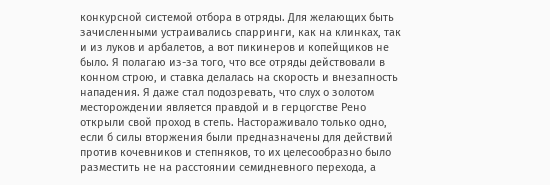конкурсной системой отбора в отряды. Для желающих быть зачисленными устраивались спарринги, как на клинках, так и из луков и арбалетов, а вот пикинеров и копейщиков не было. Я полагаю из-за того, что все отряды действовали в конном строю, и ставка делалась на скорость и внезапность нападения. Я даже стал подозревать, что слух о золотом месторождении является правдой и в герцогстве Рено открыли свой проход в степь. Настораживало только одно, если б силы вторжения были предназначены для действий против кочевников и степняков, то их целесообразно было разместить не на расстоянии семидневного перехода, а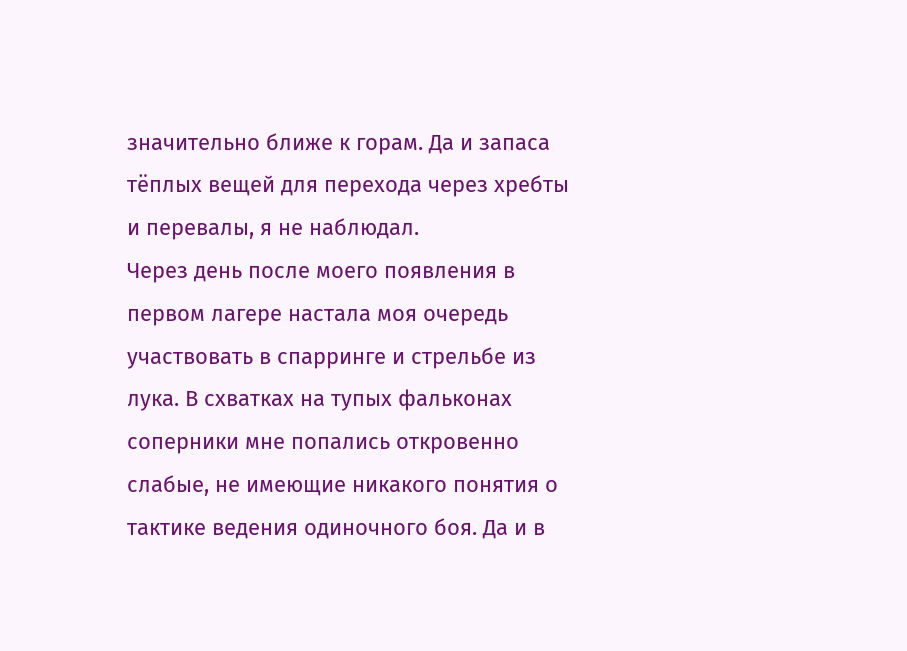значительно ближе к горам. Да и запаса тёплых вещей для перехода через хребты и перевалы, я не наблюдал.
Через день после моего появления в первом лагере настала моя очередь участвовать в спарринге и стрельбе из лука. В схватках на тупых фальконах соперники мне попались откровенно слабые, не имеющие никакого понятия о тактике ведения одиночного боя. Да и в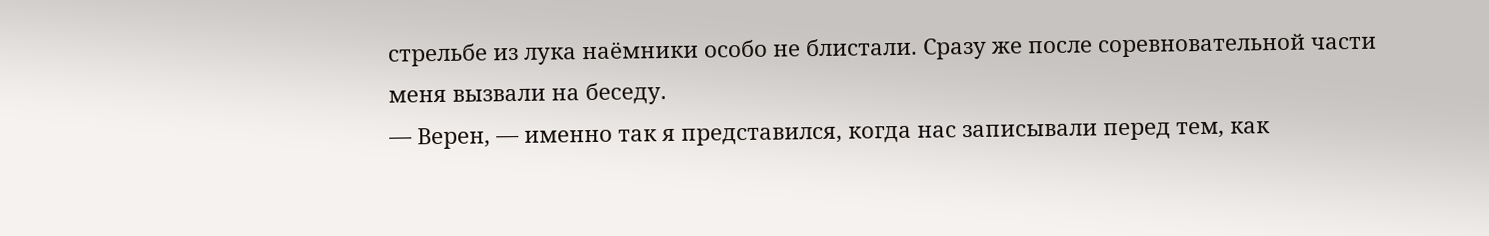стрельбе из лука наёмники особо не блистали. Сразу же после соревновательной части меня вызвали на беседу.
— Верен, — именно так я представился, когда нас записывали перед тем, как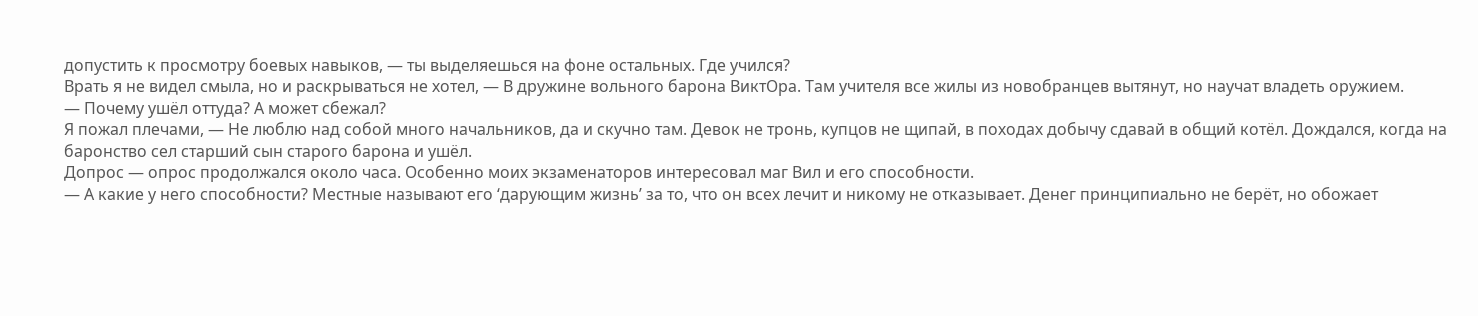допустить к просмотру боевых навыков, — ты выделяешься на фоне остальных. Где учился?
Врать я не видел смыла, но и раскрываться не хотел, — В дружине вольного барона ВиктОра. Там учителя все жилы из новобранцев вытянут, но научат владеть оружием.
— Почему ушёл оттуда? А может сбежал?
Я пожал плечами, — Не люблю над собой много начальников, да и скучно там. Девок не тронь, купцов не щипай, в походах добычу сдавай в общий котёл. Дождался, когда на баронство сел старший сын старого барона и ушёл.
Допрос — опрос продолжался около часа. Особенно моих экзаменаторов интересовал маг Вил и его способности.
— А какие у него способности? Местные называют его ‘дарующим жизнь’ за то, что он всех лечит и никому не отказывает. Денег принципиально не берёт, но обожает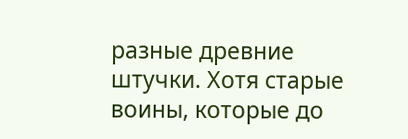разные древние штучки. Хотя старые воины, которые до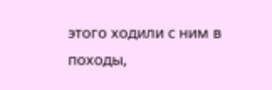этого ходили с ним в походы,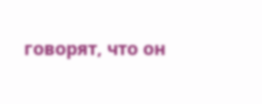говорят, что он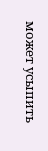может усыпить